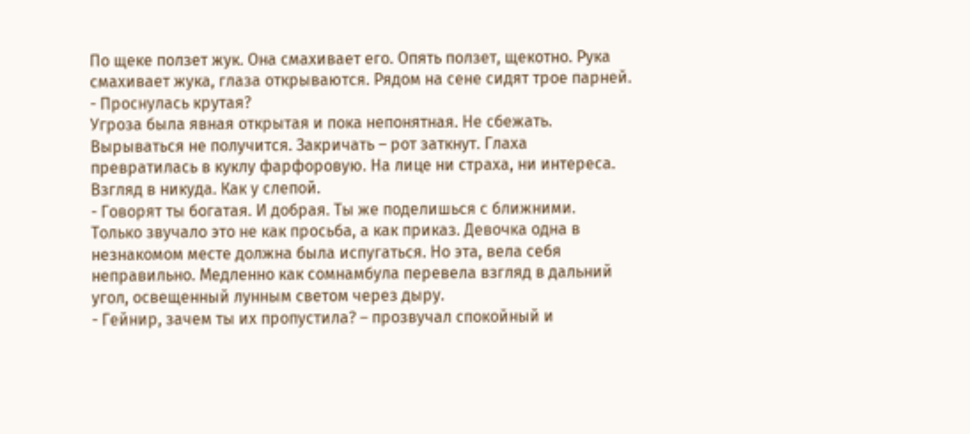По щеке ползет жук. Она смахивает его. Опять ползет, щекотно. Рука смахивает жука, глаза открываются. Рядом на сене сидят трое парней.
- Проснулась крутая?
Угроза была явная открытая и пока непонятная. Не сбежать. Вырываться не получится. Закричать – рот заткнут. Глаха превратилась в куклу фарфоровую. На лице ни страха, ни интереса. Взгляд в никуда. Как у слепой.
- Говорят ты богатая. И добрая. Ты же поделишься с ближними.
Только звучало это не как просьба, а как приказ. Девочка одна в незнакомом месте должна была испугаться. Но эта, вела себя неправильно. Медленно как сомнамбула перевела взгляд в дальний угол, освещенный лунным светом через дыру.
- Гейнир, зачем ты их пропустила? – прозвучал спокойный и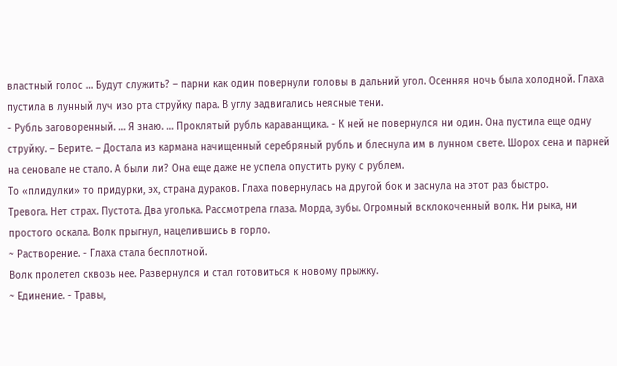властный голос … Будут служить? – парни как один повернули головы в дальний угол. Осенняя ночь была холодной. Глаха пустила в лунный луч изо рта струйку пара. В углу задвигались неясные тени.
- Рубль заговоренный. … Я знаю. … Проклятый рубль караванщика. - К ней не повернулся ни один. Она пустила еще одну струйку. – Берите. – Достала из кармана начищенный серебряный рубль и блеснула им в лунном свете. Шорох сена и парней на сеновале не стало. А были ли? Она еще даже не успела опустить руку с рублем.
То «плидулки» то придурки, эх, страна дураков. Глаха повернулась на другой бок и заснула на этот раз быстро.
Тревога. Нет страх. Пустота. Два уголька. Рассмотрела глаза. Морда, зубы. Огромный всклокоченный волк. Ни рыка, ни простого оскала. Волк прыгнул, нацелившись в горло.
~ Растворение. - Глаха стала бесплотной.
Волк пролетел сквозь нее. Развернулся и стал готовиться к новому прыжку.
~ Единение. - Травы,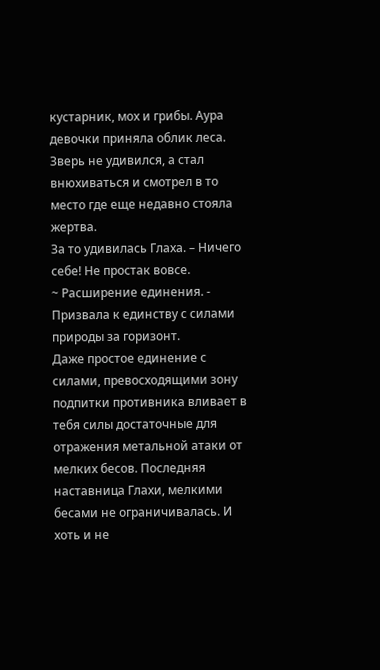кустарник, мох и грибы. Аура девочки приняла облик леса.
Зверь не удивился, а стал внюхиваться и смотрел в то место где еще недавно стояла жертва.
За то удивилась Глаха. – Ничего себе! Не простак вовсе.
~ Расширение единения. - Призвала к единству с силами природы за горизонт.
Даже простое единение с силами, превосходящими зону подпитки противника вливает в тебя силы достаточные для отражения метальной атаки от мелких бесов. Последняя наставница Глахи, мелкими бесами не ограничивалась. И хоть и не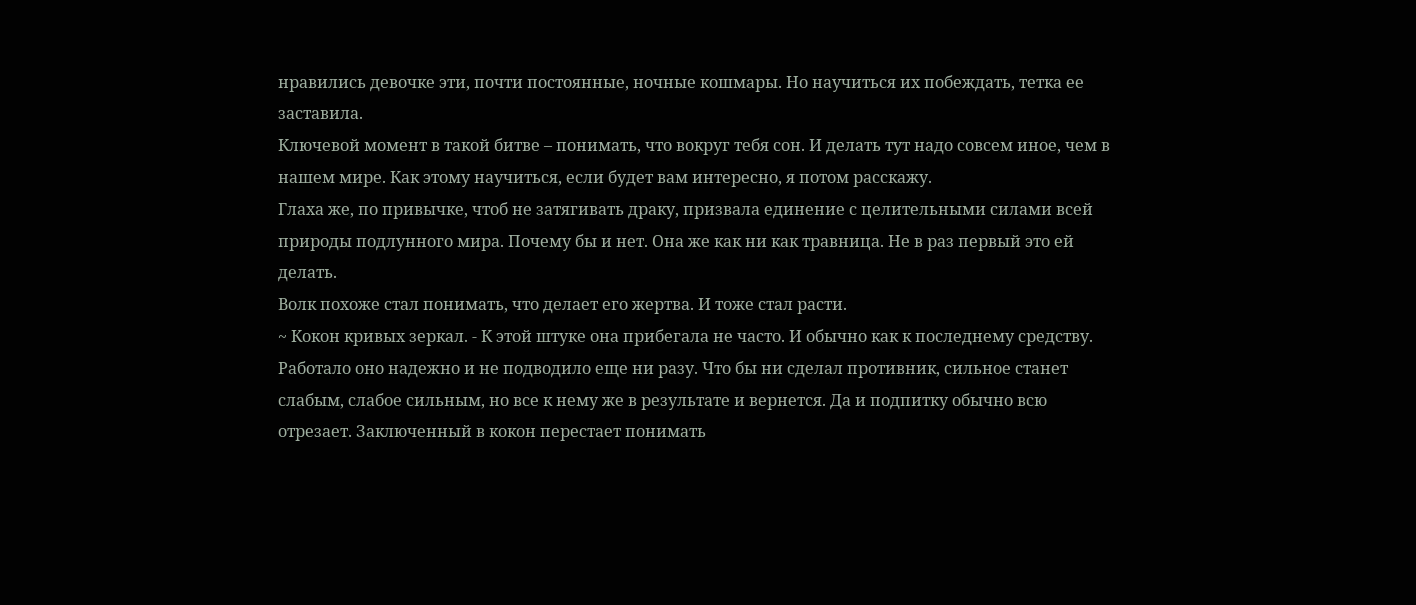нравились девочке эти, почти постоянные, ночные кошмары. Но научиться их побеждать, тетка ее заставила.
Ключевой момент в такой битве – понимать, что вокруг тебя сон. И делать тут надо совсем иное, чем в нашем мире. Как этому научиться, если будет вам интересно, я потом расскажу.
Глаха же, по привычке, чтоб не затягивать драку, призвала единение с целительными силами всей природы подлунного мира. Почему бы и нет. Она же как ни как травница. Не в раз первый это ей делать.
Волк похоже стал понимать, что делает его жертва. И тоже стал расти.
~ Кокон кривых зеркал. - К этой штуке она прибегала не часто. И обычно как к последнему средству. Работало оно надежно и не подводило еще ни разу. Что бы ни сделал противник, сильное станет слабым, слабое сильным, но все к нему же в результате и вернется. Да и подпитку обычно всю отрезает. Заключенный в кокон перестает понимать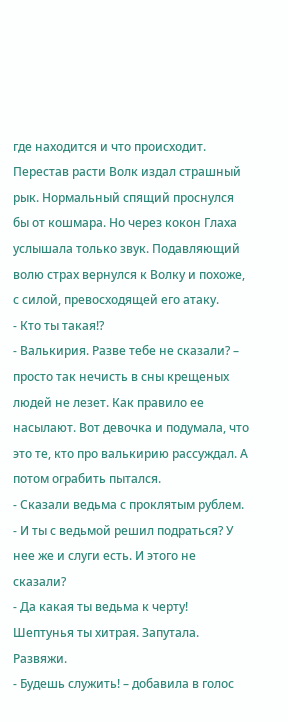где находится и что происходит.
Перестав расти Волк издал страшный рык. Нормальный спящий проснулся бы от кошмара. Но через кокон Глаха услышала только звук. Подавляющий волю страх вернулся к Волку и похоже, с силой, превосходящей его атаку.
- Кто ты такая!?
- Валькирия. Разве тебе не сказали? – просто так нечисть в сны крещеных людей не лезет. Как правило ее насылают. Вот девочка и подумала, что это те, кто про валькирию рассуждал. А потом ограбить пытался.
- Сказали ведьма с проклятым рублем.
- И ты с ведьмой решил подраться? У нее же и слуги есть. И этого не сказали?
- Да какая ты ведьма к черту! Шептунья ты хитрая. Запутала. Развяжи.
- Будешь служить! – добавила в голос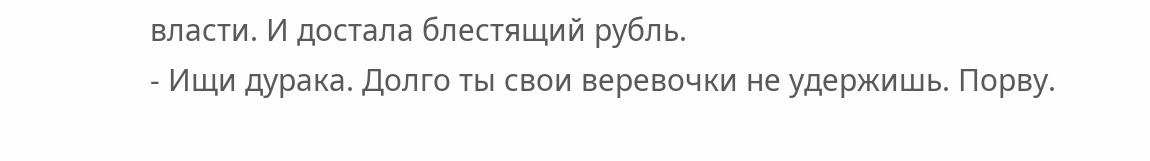власти. И достала блестящий рубль.
- Ищи дурака. Долго ты свои веревочки не удержишь. Порву.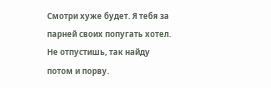Смотри хуже будет. Я тебя за парней своих попугать хотел. Не отпустишь, так найду потом и порву.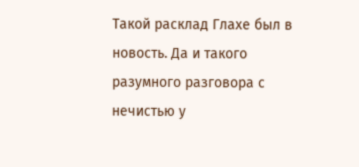Такой расклад Глахе был в новость. Да и такого разумного разговора с нечистью у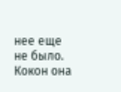нее еще не было. Кокон она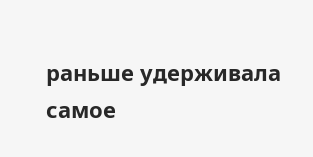раньше удерживала самое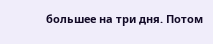большее на три дня. Потом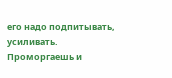его надо подпитывать, усиливать. Проморгаешь и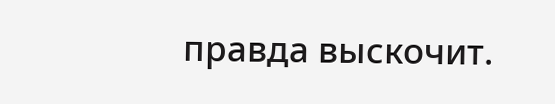правда выскочит.